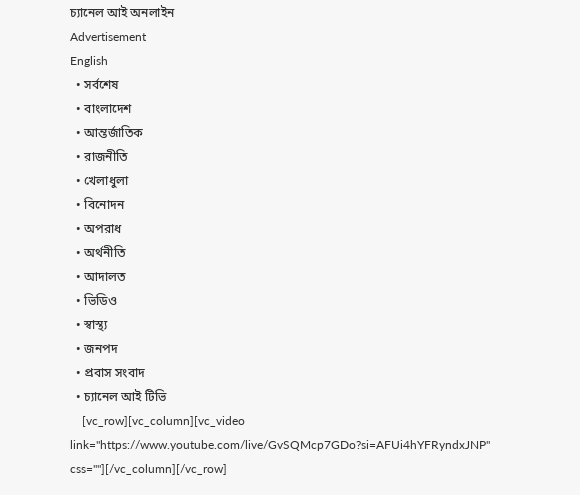চ্যানেল আই অনলাইন
Advertisement
English
  • সর্বশেষ
  • বাংলাদেশ
  • আন্তর্জাতিক
  • রাজনীতি
  • খেলাধুলা
  • বিনোদন
  • অপরাধ
  • অর্থনীতি
  • আদালত
  • ভিডিও
  • স্বাস্থ্য
  • জনপদ
  • প্রবাস সংবাদ
  • চ্যানেল আই টিভি
    [vc_row][vc_column][vc_video link="https://www.youtube.com/live/GvSQMcp7GDo?si=AFUi4hYFRyndxJNP" css=""][/vc_column][/vc_row]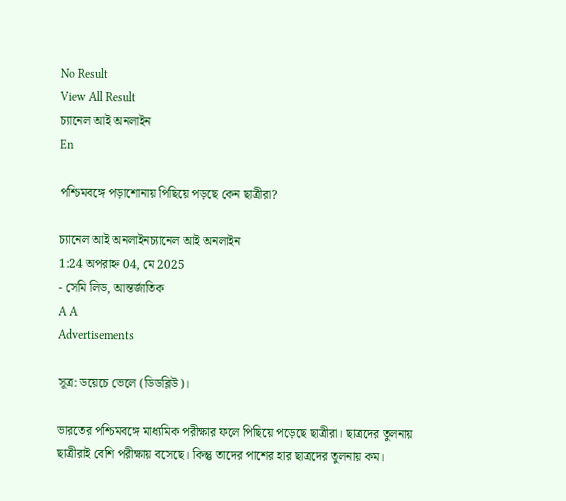No Result
View All Result
চ্যানেল আই অনলাইন
En

পশ্চিমবঙ্গে পড়াশোনায় পিছিয়ে পড়ছে কেন ছাত্রীরা?

চ্যানেল আই অনলাইনচ্যানেল আই অনলাইন
1:24 অপরাহ্ন 04, মে 2025
- সেমি লিড, আন্তর্জাতিক
A A
Advertisements

সূত্র: ডয়েচে ভেলে (ডিডব্লিউ)।

ভারতের পশ্চিমবঙ্গে মাধ্যমিক পরীক্ষার ফলে পিছিয়ে পড়েছে ছাত্রীরা। ছাত্রদের তুলনায় ছাত্রীরাই বেশি পরীক্ষায় বসেছে। কিন্তু তাদের পাশের হার ছাত্রদের তুলনায় কম।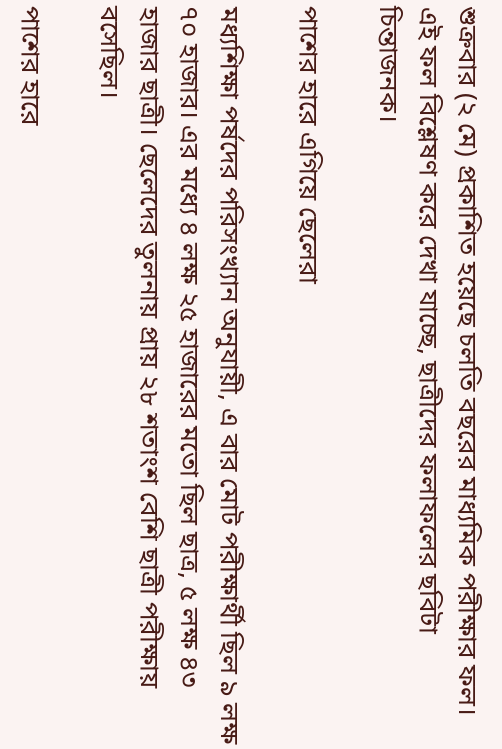শুক্রবার (২ মে) প্রকাশিত হয়েছে চলতি বছরের মাধ্যমিক পরীক্ষার ফল। এই ফল বিশ্লেষণ করে দেখা যাচ্ছে, ছাত্রীদের ফলাফলের ছবিটা চিন্তাজনক।

পাশের হারে এগিয়ে ছেলেরা

মধ্যশিক্ষা পর্ষদের পরিসংখ্যান অনুযায়ী, এ বার মোট পরীক্ষার্থী ছিল ৯ লক্ষ ৭০ হাজার। এর মধ্যে ৪ লক্ষ ২৫ হাজারের মতো ছিল ছাত্র, ৫ লক্ষ ৪৩ হাজার ছাত্রী। ছেলেদের তুলনায় প্রায় ২৮ শতাংশ বেশি ছাত্রী পরীক্ষায় বসেছিল।

পাশের হারে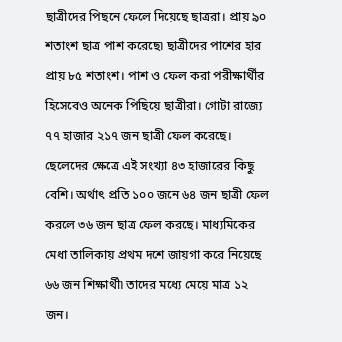ছাত্রীদের পিছনে ফেলে দিয়েছে ছাত্ররা। প্রায় ৯০ শতাংশ ছাত্র পাশ করেছে৷ ছাত্রীদের পাশের হার প্রায় ৮৫ শতাংশ। পাশ ও ফেল করা পরীক্ষার্থীর হিসেবেও অনেক পিছিয়ে ছাত্রীরা। গোটা রাজ্যে ৭৭ হাজার ২১৭ জন ছাত্রী ফেল করেছে। ছেলেদের ক্ষেত্রে এই সংখ্যা ৪৩ হাজারের কিছু বেশি। অর্থাৎ প্রতি ১০০ জনে ৬৪ জন ছাত্রী ফেল করলে ৩৬ জন ছাত্র ফেল করছে। মাধ্যমিকের মেধা তালিকায় প্রথম দশে জায়গা করে নিয়েছে ৬৬ জন শিক্ষার্থী৷ তাদের মধ্যে মেয়ে মাত্র ১২ জন।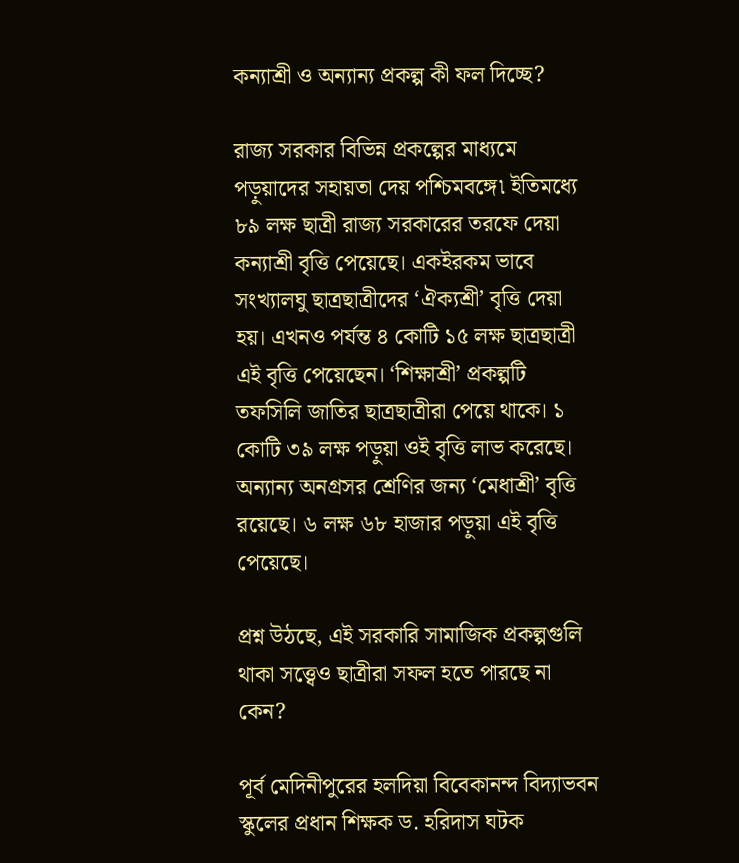কন্যাশ্রী ও অন্যান্য প্রকল্প কী ফল দিচ্ছে?

রাজ্য সরকার বিভিন্ন প্রকল্পের মাধ্যমে পড়ুয়াদের সহায়তা দেয় পশ্চিমবঙ্গে৷ ইতিমধ্যে ৮৯ লক্ষ ছাত্রী রাজ্য সরকারের তরফে দেয়া কন্যাশ্রী বৃত্তি পেয়েছে। একইরকম ভাবে সংখ্যালঘু ছাত্রছাত্রীদের ‘ঐক্যশ্রী’ বৃত্তি দেয়া হয়। এখনও পর্যন্ত ৪ কোটি ১৫ লক্ষ ছাত্রছাত্রী এই বৃত্তি পেয়েছেন। ‘শিক্ষাশ্রী’ প্রকল্পটি তফসিলি জাতির ছাত্রছাত্রীরা পেয়ে থাকে। ১ কোটি ৩৯ লক্ষ পড়ুয়া ওই বৃত্তি লাভ করেছে। অন্যান্য অনগ্রসর শ্রেণির জন্য ‘মেধাশ্রী’ বৃত্তি রয়েছে। ৬ লক্ষ ৬৮ হাজার পড়ুয়া এই বৃত্তি পেয়েছে।

প্রশ্ন উঠছে, এই সরকারি সামাজিক প্রকল্পগুলি থাকা সত্ত্বেও ছাত্রীরা সফল হতে পারছে না কেন?

পূর্ব মেদিনীপুরের হলদিয়া বিবেকানন্দ বিদ্যাভবন স্কুলের প্রধান শিক্ষক ড. হরিদাস ঘটক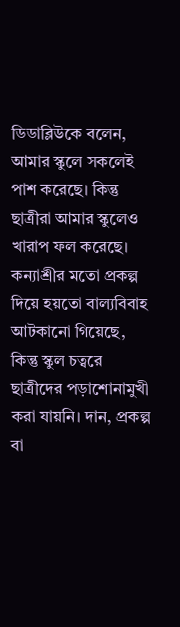ডিডাব্লিউকে বলেন, আমার স্কুলে সকলেই পাশ করেছে। কিন্তু ছাত্রীরা আমার স্কুলেও খারাপ ফল করেছে। কন্যাশ্রীর মতো প্রকল্প দিয়ে হয়তো বাল্যবিবাহ আটকানো গিয়েছে, কিন্তু স্কুল চত্বরে ছাত্রীদের পড়াশোনামুখী করা যায়নি। দান, প্রকল্প বা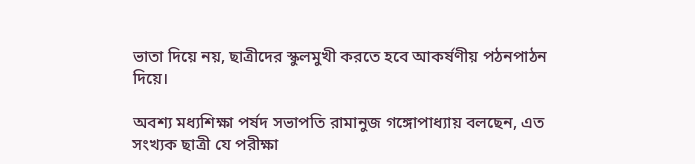ভাতা দিয়ে নয়, ছাত্রীদের স্কুলমুখী করতে হবে আকর্ষণীয় পঠনপাঠন দিয়ে।

অবশ্য মধ্যশিক্ষা পর্ষদ সভাপতি রামানুজ গঙ্গোপাধ্যায় বলছেন, এত সংখ্যক ছাত্রী যে পরীক্ষা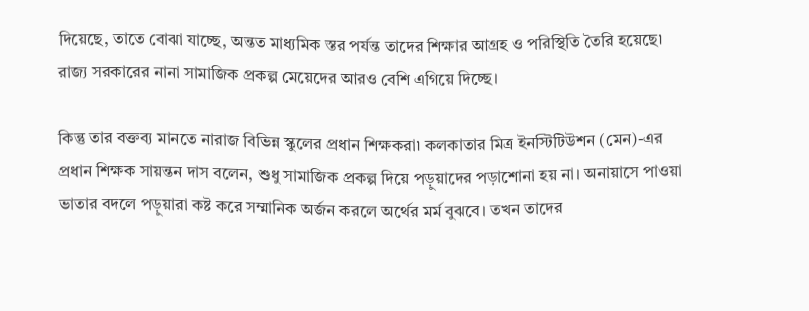দিয়েছে, তাতে বোঝা যাচ্ছে, অন্তত মাধ্যমিক স্তর পর্যন্ত তাদের শিক্ষার আগ্রহ ও পরিস্থিতি তৈরি হয়েছে৷ রাজ্য সরকারের নানা সামাজিক প্রকল্প মেয়েদের আরও বেশি এগিয়ে দিচ্ছে।

কিন্তু তার বক্তব্য মানতে নারাজ বিভিন্ন স্কুলের প্রধান শিক্ষকরা৷ কলকাতার মিত্র ইনস্টিটিউশন (মেন)-এর প্রধান শিক্ষক সায়ন্তন দাস বলেন, শুধু সামাজিক প্রকল্প দিয়ে পড়ুয়াদের পড়াশোনা হয় না। অনায়াসে পাওয়া ভাতার বদলে পড়ুয়ারা কষ্ট করে সম্মানিক অর্জন করলে অর্থের মর্ম বুঝবে। তখন তাদের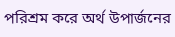পরিশ্রম করে অর্থ উপার্জনের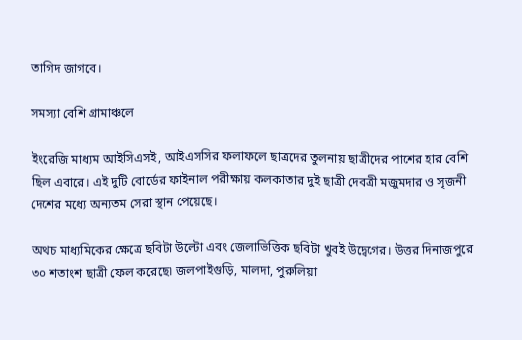তাগিদ জাগবে।

সমস্যা বেশি গ্রামাঞ্চলে

ইংরেজি মাধ্যম আইসিএসই, আইএসসির ফলাফলে ছাত্রদের তুলনায় ছাত্রীদের পাশের হার বেশি ছিল এবারে। এই দুটি বোর্ডের ফাইনাল পরীক্ষায় কলকাতার দুই ছাত্রী দেবত্রী মজুমদার ও সৃজনী দেশের মধ্যে অন্যতম সেরা স্থান পেয়েছে।

অথচ মাধ্যমিকের ক্ষেত্রে ছবিটা উল্টো এবং জেলাভিত্তিক ছবিটা খুবই উদ্বেগের। উত্তর দিনাজপুরে ৩০ শতাংশ ছাত্রী ফেল করেছে৷ জলপাইগুড়ি, মালদা, পুরুলিয়া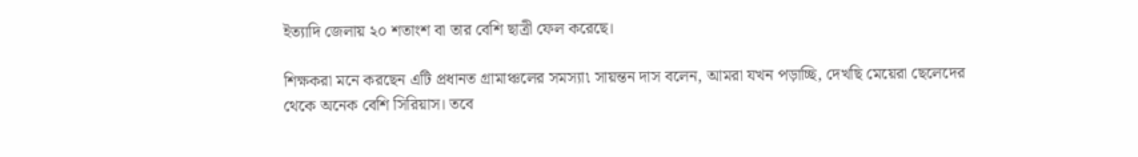ইত্যাদি জেলায় ২০ শতাংশ বা তার বেশি ছাত্রী ফেল করেছে।

শিক্ষকরা মনে করছেন এটি প্রধানত গ্রামাঞ্চলের সমস্যা৷ সায়ন্তন দাস বলেন, আমরা যখন পড়াচ্ছি, দেখছি মেয়েরা ছেলেদের থেকে অনেক বেশি সিরিয়াস। তবে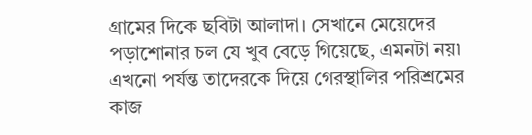গ্রামের দিকে ছবিটা আলাদা। সেখানে মেয়েদের পড়াশোনার চল যে খুব বেড়ে গিয়েছে, এমনটা নয়৷ এখনো পর্যন্ত তাদেরকে দিয়ে গেরস্থালির পরিশ্রমের কাজ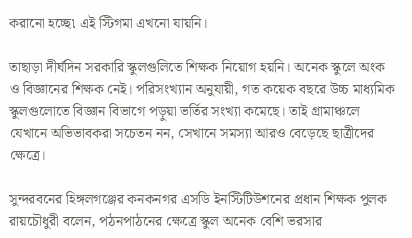করানো হচ্ছে৷ এই স্টিগমা এখনো যায়নি।

তাছাড়া দীর্ঘদিন সরকারি স্কুলগুলিতে শিক্ষক নিয়োগ হয়নি। অনেক স্কুলে অংক ও বিজ্ঞানের শিক্ষক নেই। পরিসংখ্যান অনুযায়ী, গত কয়েক বছরে উচ্চ মাধ্যমিক স্কুলগুলোতে বিজ্ঞান বিভাগে পড়ুয়া ভর্তির সংখ্যা কমেছে। তাই গ্রামাঞ্চলে যেখানে অভিভাবকরা সচেতন নন, সেখানে সমস্যা আরও বেড়েছে ছাত্রীদের ক্ষেত্রে।

সুন্দরবনের হিঙ্গলগঞ্জের কনকনগর এসডি ইনস্টিটিউশনের প্রধান শিক্ষক পুলক রায়চৌধুরী বলেন, পঠনপাঠনের ক্ষেত্রে স্কুল অনেক বেশি ভরসার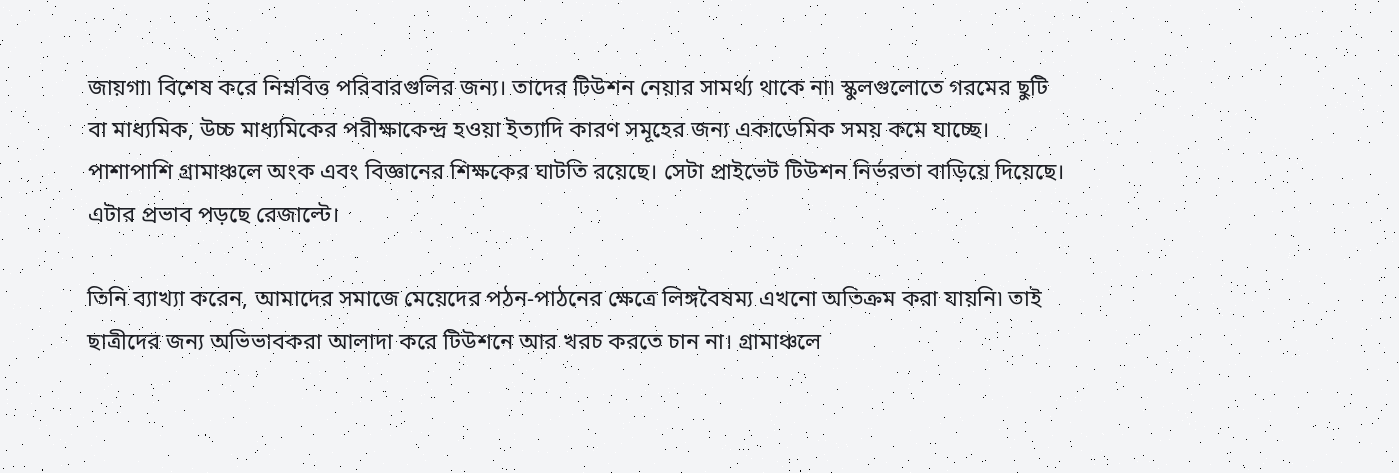জায়গা৷ বিশেষ করে নিম্নবিত্ত পরিবারগুলির জন্য। তাদের টিউশন নেয়ার সামর্থ্য থাকে না৷ স্কুলগুলোতে গরমের ছুটি বা মাধ্যমিক, উচ্চ মাধ্যমিকের পরীক্ষাকেন্দ্র হওয়া ইত্যাদি কারণ সমূহের জন্য একাডেমিক সময় কমে যাচ্ছে। পাশাপাশি গ্রামাঞ্চলে অংক এবং বিজ্ঞানের শিক্ষকের ঘাটতি রয়েছে। সেটা প্রাইভেট টিউশন নির্ভরতা বাড়িয়ে দিয়েছে। এটার প্রভাব পড়ছে রেজাল্টে।

তিনি ব্যাখ্যা করেন, আমাদের সমাজে মেয়েদের পঠন-পাঠনের ক্ষেত্রে লিঙ্গবৈষম্য এখনো অতিক্রম করা যায়নি৷ তাই ছাত্রীদের জন্য অভিভাবকরা আলাদা করে টিউশনে আর খরচ করতে চান না। গ্রামাঞ্চলে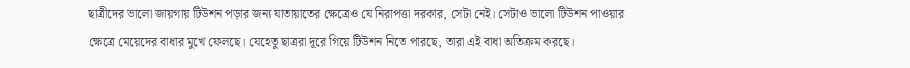ছাত্রীদের ভালো জায়গায় টিউশন পড়ার জন্য যাতায়াতের ক্ষেত্রেও যে নিরাপত্তা দরকার, সেটা নেই। সেটাও ভালো টিউশন পাওয়ার ক্ষেত্রে মেয়েদের বাধার মুখে ফেলছে। যেহেতু ছাত্ররা দূরে গিয়ে টিউশন নিতে পারছে, তারা এই বাধা অতিক্রম করছে।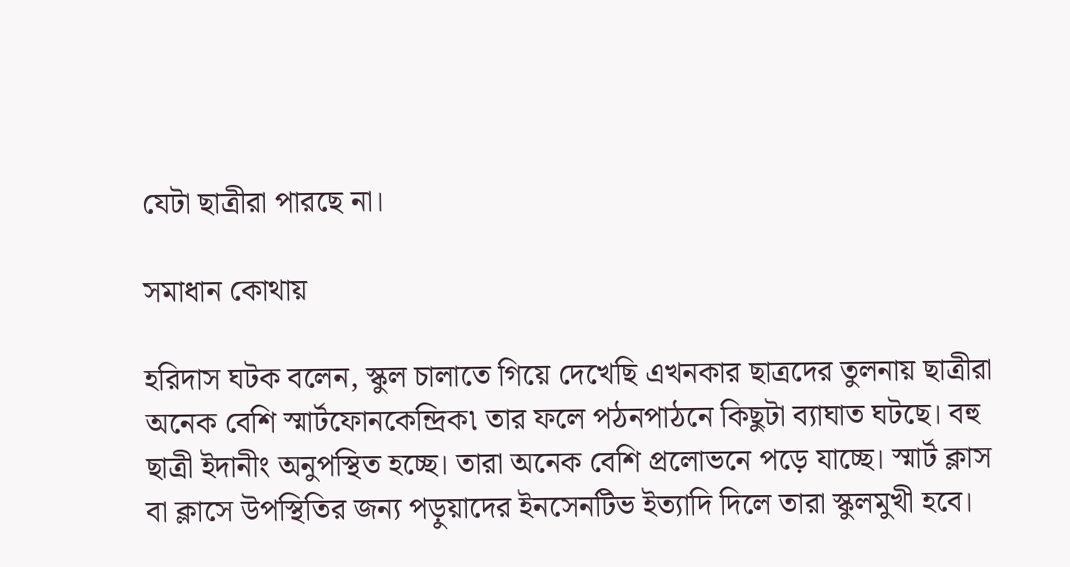যেটা ছাত্রীরা পারছে না।

সমাধান কোথায়

হরিদাস ঘটক বলেন, স্কুল চালাতে গিয়ে দেখেছি এখনকার ছাত্রদের তুলনায় ছাত্রীরা অনেক বেশি স্মার্টফোনকেন্দ্রিক৷ তার ফলে পঠনপাঠনে কিছুটা ব্যাঘাত ঘটছে। বহু ছাত্রী ইদানীং অনুপস্থিত হচ্ছে। তারা অনেক বেশি প্রলোভনে পড়ে যাচ্ছে। স্মার্ট ক্লাস বা ক্লাসে উপস্থিতির জন্য পড়ুয়াদের ইনসেনটিভ ইত্যাদি দিলে তারা স্কুলমুখী হবে।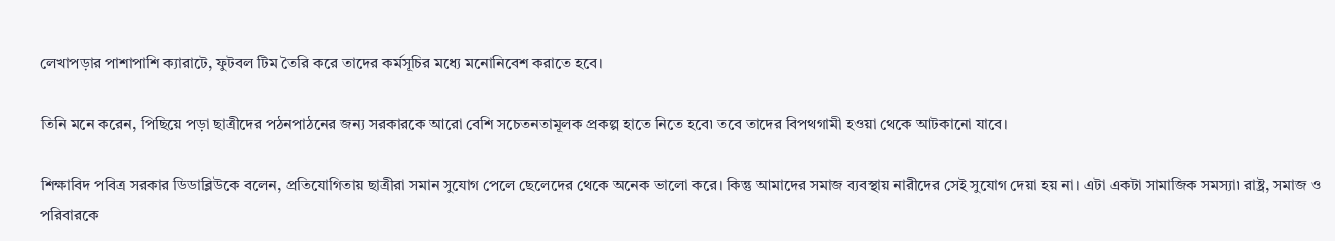লেখাপড়ার পাশাপাশি ক্যারাটে, ফুটবল টিম তৈরি করে তাদের কর্মসূচির মধ্যে মনোনিবেশ করাতে হবে।

তিনি মনে করেন, পিছিয়ে পড়া ছাত্রীদের পঠনপাঠনের জন্য সরকারকে আরো বেশি সচেতনতামূলক প্রকল্প হাতে নিতে হবে৷ তবে তাদের বিপথগামী হওয়া থেকে আটকানো যাবে।

শিক্ষাবিদ পবিত্র সরকার ডিডাব্লিউকে বলেন, প্রতিযোগিতায় ছাত্রীরা সমান সুযোগ পেলে ছেলেদের থেকে অনেক ভালো করে। কিন্তু আমাদের সমাজ ব্যবস্থায় নারীদের সেই সুযোগ দেয়া হয় না। এটা একটা সামাজিক সমস্যা৷ রাষ্ট্র, সমাজ ও পরিবারকে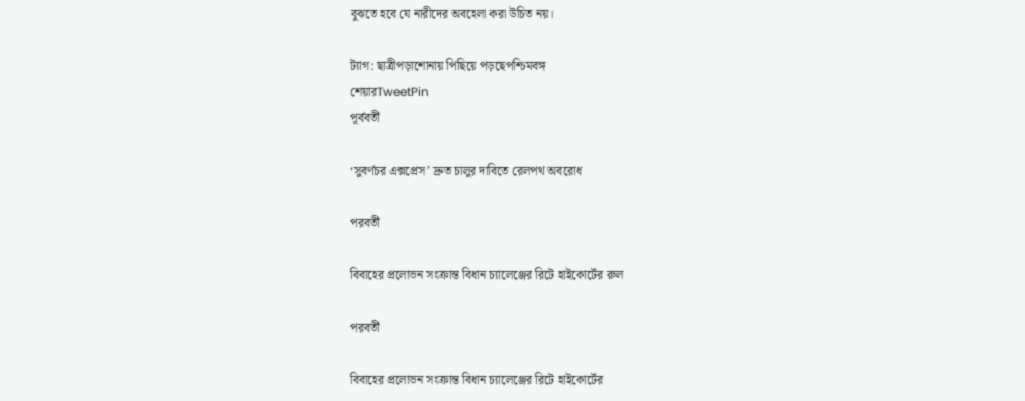বুঝতে হবে যে নারীদের অবহেলা করা উচিত নয়।

ট্যাগ: ছাত্রীপড়াশোনায় পিছিয়ে পড়ছেপশ্চিমবঙ্গ
শেয়ারTweetPin
পূর্ববর্তী

‘সুবর্ণচর এক্সপ্রেস’ দ্রুত চালুর দাবিতে রেলপথ অবরোধ

পরবর্তী

বিবাহের প্রলোভন সংক্রান্ত বিধান চ্যালেঞ্জের রিটে হাইকোর্টের রুল

পরবর্তী

বিবাহের প্রলোভন সংক্রান্ত বিধান চ্যালেঞ্জের রিটে হাইকোর্টের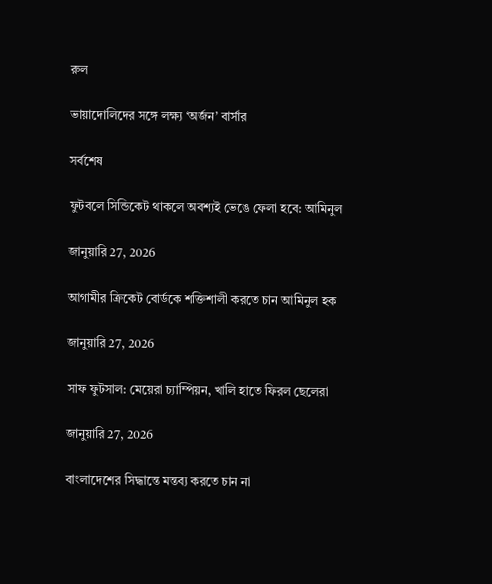রুল

ভায়াদোলিদের সঙ্গে লক্ষ্য ‘অর্জন’ বার্সার

সর্বশেষ

ফুটবলে সিন্ডিকেট থাকলে অবশ্যই ভেঙে ফেলা হবে: আমিনুল

জানুয়ারি 27, 2026

আগামীর ক্রিকেট বোর্ডকে শক্তিশালী করতে চান আমিনুল হক

জানুয়ারি 27, 2026

সাফ ফুটসাল: মেয়েরা চ্যাম্পিয়ন, খালি হাতে ফিরল ছেলেরা

জানুয়ারি 27, 2026

বাংলাদেশের সিদ্ধান্তে মন্তব্য করতে চান না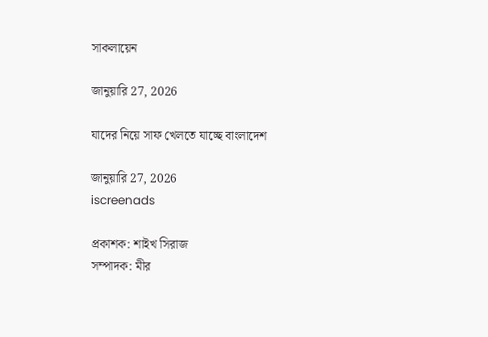সাকলায়েন

জানুয়ারি 27, 2026

যাদের নিয়ে সাফ খেলতে যাচ্ছে বাংলাদেশ

জানুয়ারি 27, 2026
iscreenads

প্রকাশক: শাইখ সিরাজ
সম্পাদক: মীর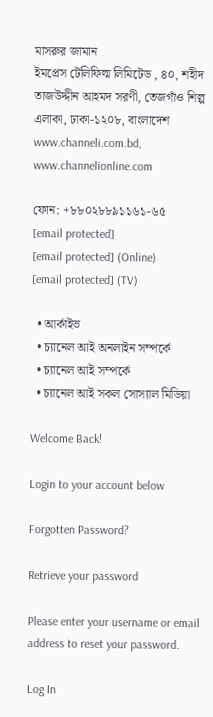মাসরুর জামান
ইমপ্রেস টেলিফিল্ম লিমিটেড , ৪০, শহীদ তাজউদ্দীন আহমদ সরণী, তেজগাঁও শিল্প এলাকা, ঢাকা-১২০৮, বাংলাদেশ
www.channeli.com.bd,
www.channelionline.com

ফোন: +৮৮০২৮৮৯১১৬১-৬৫
[email protected]
[email protected] (Online)
[email protected] (TV)

  • আর্কাইভ
  • চ্যানেল আই অনলাইন সম্পর্কে
  • চ্যানেল আই সম্পর্কে
  • চ্যানেল আই সকল সোস্যাল মিডিয়া

Welcome Back!

Login to your account below

Forgotten Password?

Retrieve your password

Please enter your username or email address to reset your password.

Log In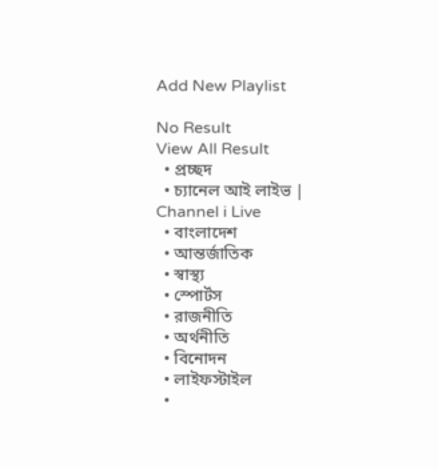Add New Playlist

No Result
View All Result
  • প্রচ্ছদ
  • চ্যানেল আই লাইভ | Channel i Live
  • বাংলাদেশ
  • আন্তর্জাতিক
  • স্বাস্থ্য
  • স্পোর্টস
  • রাজনীতি
  • অর্থনীতি
  • বিনোদন
  • লাইফস্টাইল
  •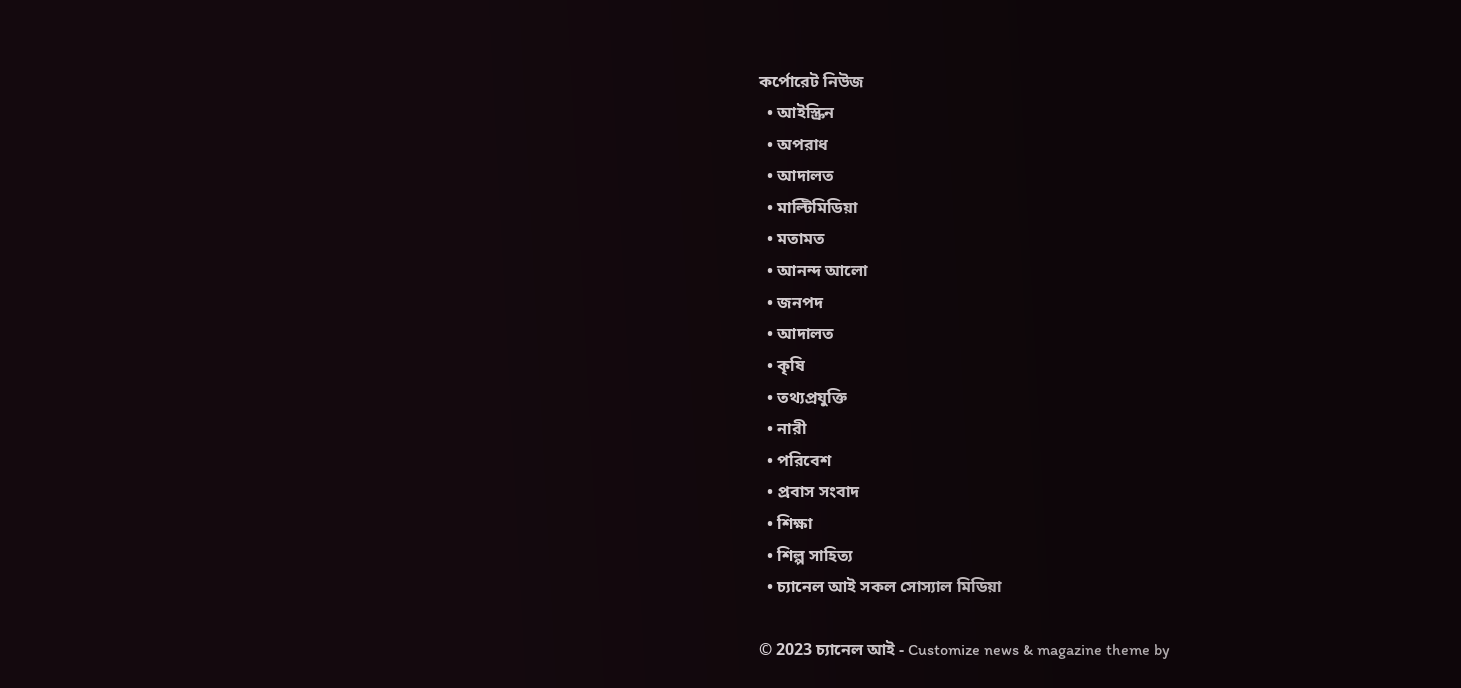কর্পোরেট নিউজ
  • আইস্ক্রিন
  • অপরাধ
  • আদালত
  • মাল্টিমিডিয়া
  • মতামত
  • আনন্দ আলো
  • জনপদ
  • আদালত
  • কৃষি
  • তথ্যপ্রযুক্তি
  • নারী
  • পরিবেশ
  • প্রবাস সংবাদ
  • শিক্ষা
  • শিল্প সাহিত্য
  • চ্যানেল আই সকল সোস্যাল মিডিয়া

© 2023 চ্যানেল আই - Customize news & magazine theme by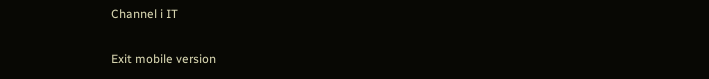Channel i IT

Exit mobile version